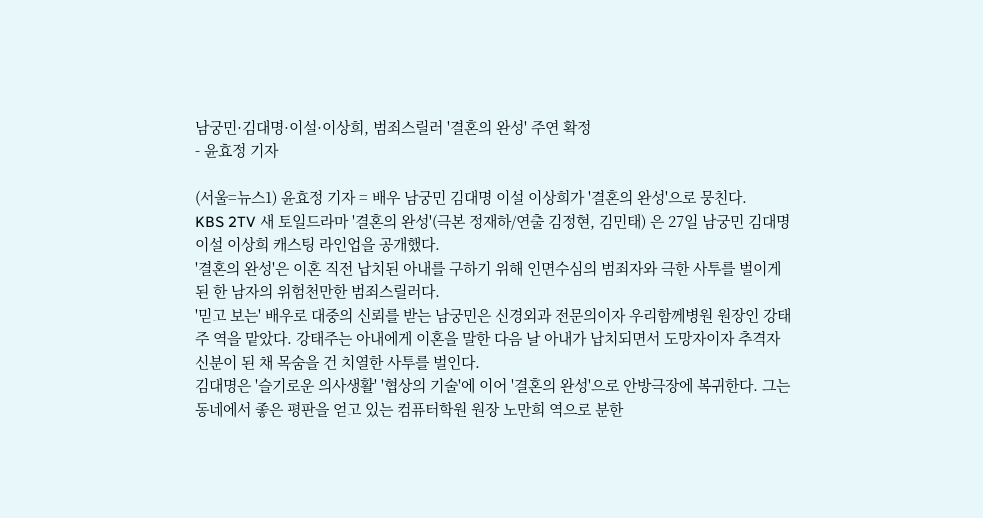남궁민·김대명·이설·이상희, 범죄스릴러 '결혼의 완성' 주연 확정
- 윤효정 기자

(서울=뉴스1) 윤효정 기자 = 배우 남궁민 김대명 이설 이상희가 '결혼의 완성'으로 뭉친다.
KBS 2TV 새 토일드라마 '결혼의 완성'(극본 정재하/연출 김정현, 김민태) 은 27일 남궁민 김대명 이설 이상희 캐스팅 라인업을 공개했다.
'결혼의 완성'은 이혼 직전 납치된 아내를 구하기 위해 인면수심의 범죄자와 극한 사투를 벌이게 된 한 남자의 위험천만한 범죄스릴러다.
'믿고 보는' 배우로 대중의 신뢰를 받는 남궁민은 신경외과 전문의이자 우리함께병원 원장인 강태주 역을 맡았다. 강태주는 아내에게 이혼을 말한 다음 날 아내가 납치되면서 도망자이자 추격자 신분이 된 채 목숨을 건 치열한 사투를 벌인다.
김대명은 '슬기로운 의사생활' '협상의 기술'에 이어 '결혼의 완성'으로 안방극장에 복귀한다. 그는 동네에서 좋은 평판을 얻고 있는 컴퓨터학원 원장 노만희 역으로 분한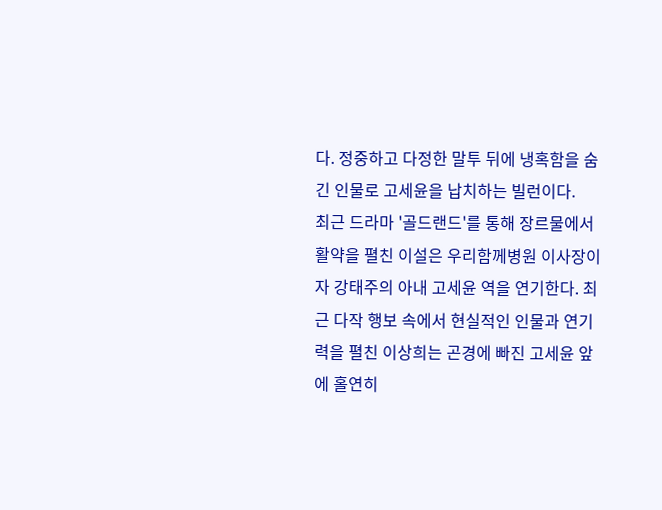다. 정중하고 다정한 말투 뒤에 냉혹함을 숨긴 인물로 고세윤을 납치하는 빌런이다.
최근 드라마 '골드랜드'를 통해 장르물에서 활약을 펼친 이설은 우리함께병원 이사장이자 강태주의 아내 고세윤 역을 연기한다. 최근 다작 행보 속에서 현실적인 인물과 연기력을 펼친 이상희는 곤경에 빠진 고세윤 앞에 홀연히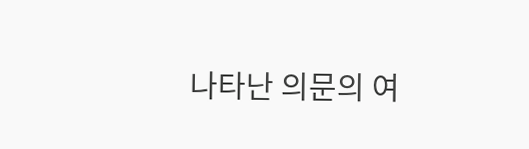나타난 의문의 여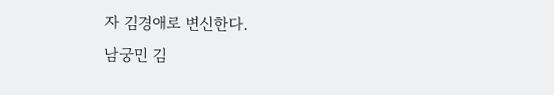자 김경애로 변신한다.
남궁민 김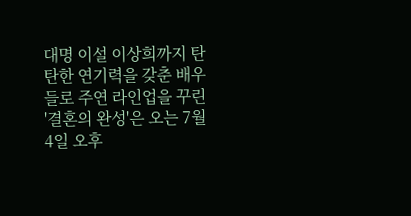대명 이설 이상희까지 탄탄한 연기력을 갖춘 배우들로 주연 라인업을 꾸린 '결혼의 완성'은 오는 7월 4일 오후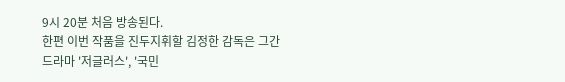9시 20분 처음 방송된다.
한편 이번 작품을 진두지휘할 김정한 감독은 그간 드라마 '저글러스', '국민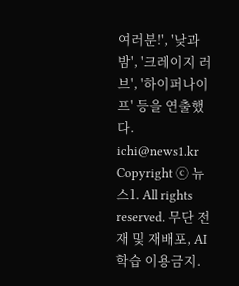여러분!', '낮과 밤', '크레이지 러브', '하이퍼나이프' 등을 연출했다.
ichi@news1.kr
Copyright ⓒ 뉴스1. All rights reserved. 무단 전재 및 재배포, AI학습 이용금지.